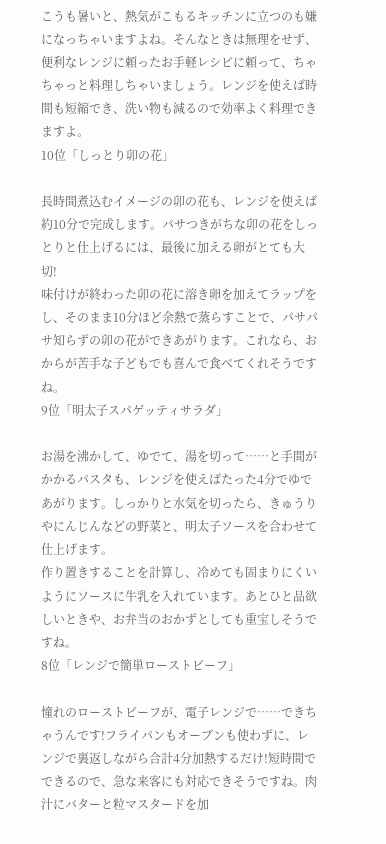こうも暑いと、熱気がこもるキッチンに立つのも嫌になっちゃいますよね。そんなときは無理をせず、便利なレンジに頼ったお手軽レシピに頼って、ちゃちゃっと料理しちゃいましょう。レンジを使えば時間も短縮でき、洗い物も減るので効率よく料理できますよ。
10位「しっとり卯の花」

長時間煮込むイメージの卯の花も、レンジを使えば約10分で完成します。パサつきがちな卯の花をしっとりと仕上げるには、最後に加える卵がとても大切!
味付けが終わった卯の花に溶き卵を加えてラップをし、そのまま10分ほど余熱で蒸らすことで、パサパサ知らずの卯の花ができあがります。これなら、おからが苦手な子どもでも喜んで食べてくれそうですね。
9位「明太子スパゲッティサラダ」

お湯を沸かして、ゆでて、湯を切って……と手間がかかるパスタも、レンジを使えばたった4分でゆであがります。しっかりと水気を切ったら、きゅうりやにんじんなどの野菜と、明太子ソースを合わせて仕上げます。
作り置きすることを計算し、冷めても固まりにくいようにソースに牛乳を入れています。あとひと品欲しいときや、お弁当のおかずとしても重宝しそうですね。
8位「レンジで簡単ローストビーフ」

憧れのローストビーフが、電子レンジで……できちゃうんです!フライパンもオーブンも使わずに、レンジで裏返しながら合計4分加熱するだけ!短時間でできるので、急な来客にも対応できそうですね。肉汁にバターと粒マスタードを加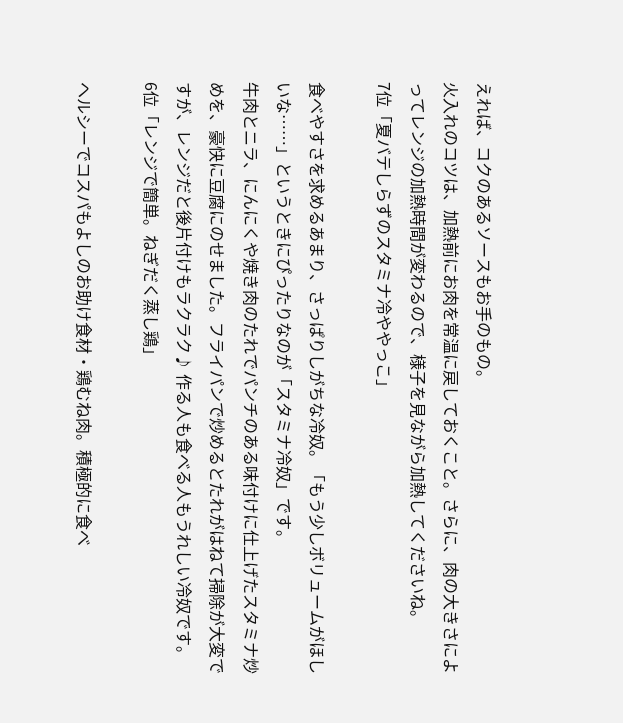えれば、コクのあるソースもお手のもの。
火入れのコツは、加熱前にお肉を常温に戻しておくこと。さらに、肉の大きさによってレンジの加熱時間が変わるので、様子を見ながら加熱してくださいね。
7位「夏バテしらずのスタミナ冷ややっこ」

食べやすさを求めるあまり、さっぱりしがちな冷奴。「もう少しボリュームがほしいな……」というときにぴったりなのが「スタミナ冷奴」です。
牛肉とニラ、にんにくや焼き肉のたれでパンチのある味付けに仕上げたスタミナ炒めを、豪快に豆腐にのせました。フライパンで炒めるとたれがはねて掃除が大変ですが、レンジだと後片付けもラクラク♪ 作る人も食べる人もうれしい冷奴です。
6位「レンジで簡単。ねぎだく蒸し鶏」

ヘルシーでコスパもよしのお助け食材・鶏むね肉。積極的に食べ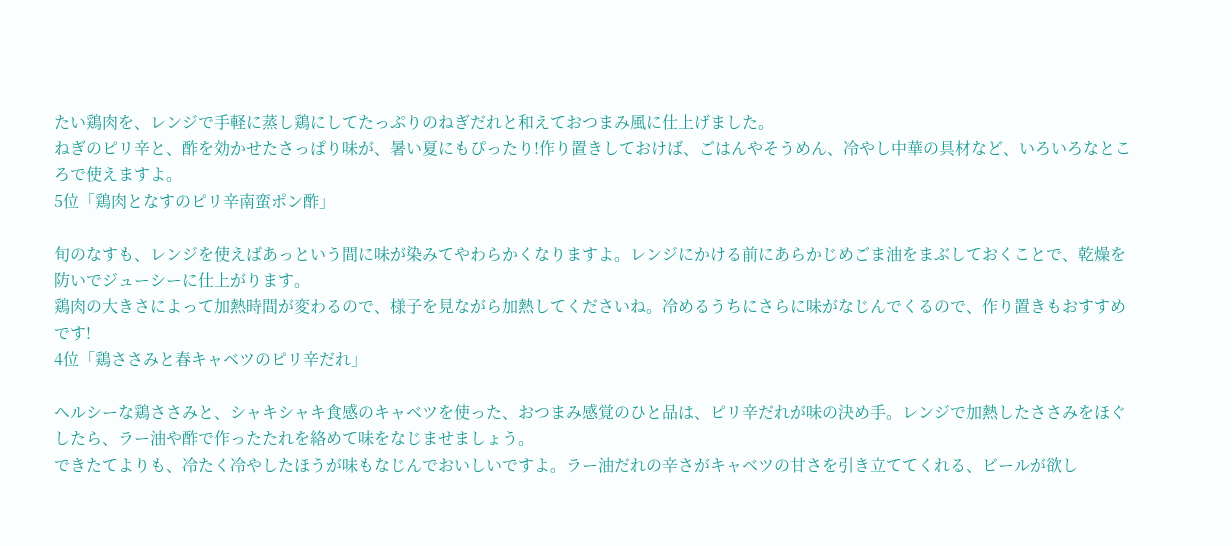たい鶏肉を、レンジで手軽に蒸し鶏にしてたっぷりのねぎだれと和えておつまみ風に仕上げました。
ねぎのピリ辛と、酢を効かせたさっぱり味が、暑い夏にもぴったり!作り置きしておけば、ごはんやそうめん、冷やし中華の具材など、いろいろなところで使えますよ。
5位「鶏肉となすのピリ辛南蛮ポン酢」

旬のなすも、レンジを使えばあっという間に味が染みてやわらかくなりますよ。レンジにかける前にあらかじめごま油をまぶしておくことで、乾燥を防いでジューシーに仕上がります。
鶏肉の大きさによって加熱時間が変わるので、様子を見ながら加熱してくださいね。冷めるうちにさらに味がなじんでくるので、作り置きもおすすめです!
4位「鶏ささみと春キャベツのピリ辛だれ」

ヘルシーな鶏ささみと、シャキシャキ食感のキャベツを使った、おつまみ感覚のひと品は、ピリ辛だれが味の決め手。レンジで加熱したささみをほぐしたら、ラー油や酢で作ったたれを絡めて味をなじませましょう。
できたてよりも、冷たく冷やしたほうが味もなじんでおいしいですよ。ラー油だれの辛さがキャベツの甘さを引き立ててくれる、ビールが欲し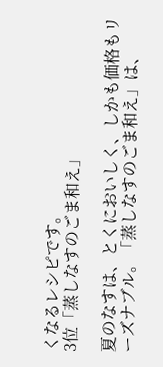くなるレシピです。
3位「蒸しなすのごま和え」

夏のなすは、とくにおいしく、しかも価格もリーズナブル。「蒸しなすのごま和え」は、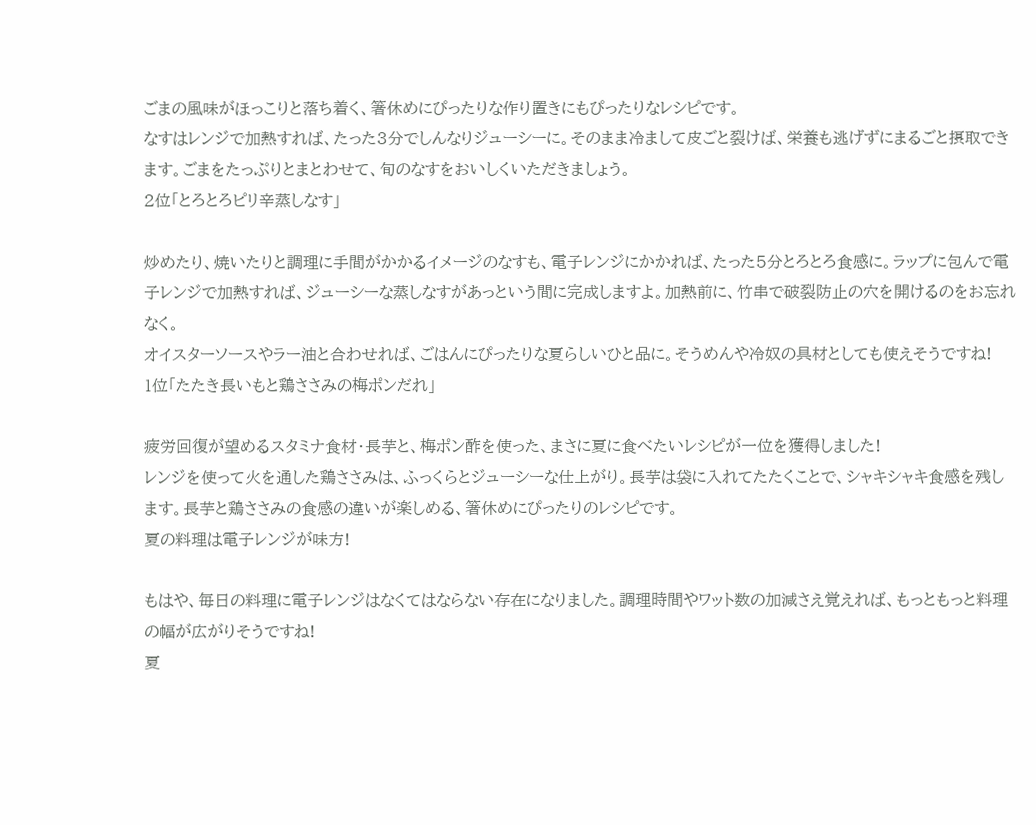ごまの風味がほっこりと落ち着く、箸休めにぴったりな作り置きにもぴったりなレシピです。
なすはレンジで加熱すれば、たった3分でしんなりジューシーに。そのまま冷まして皮ごと裂けば、栄養も逃げずにまるごと摂取できます。ごまをたっぷりとまとわせて、旬のなすをおいしくいただきましょう。
2位「とろとろピリ辛蒸しなす」

炒めたり、焼いたりと調理に手間がかかるイメージのなすも、電子レンジにかかれば、たった5分とろとろ食感に。ラップに包んで電子レンジで加熱すれば、ジューシーな蒸しなすがあっという間に完成しますよ。加熱前に、竹串で破裂防止の穴を開けるのをお忘れなく。
オイスターソースやラー油と合わせれば、ごはんにぴったりな夏らしいひと品に。そうめんや冷奴の具材としても使えそうですね!
1位「たたき長いもと鶏ささみの梅ポンだれ」

疲労回復が望めるスタミナ食材・長芋と、梅ポン酢を使った、まさに夏に食べたいレシピが一位を獲得しました!
レンジを使って火を通した鶏ささみは、ふっくらとジューシーな仕上がり。長芋は袋に入れてたたくことで、シャキシャキ食感を残します。長芋と鶏ささみの食感の違いが楽しめる、箸休めにぴったりのレシピです。
夏の料理は電子レンジが味方!

もはや、毎日の料理に電子レンジはなくてはならない存在になりました。調理時間やワット数の加減さえ覚えれば、もっともっと料理の幅が広がりそうですね!
夏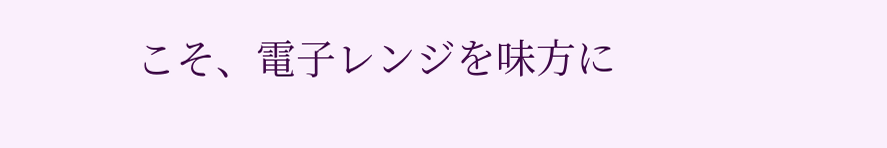こそ、電子レンジを味方に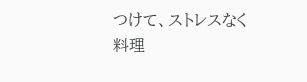つけて、ストレスなく料理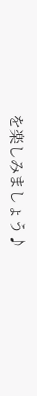を楽しみましょう♪